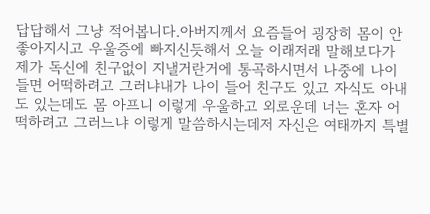답답해서 그냥 적어봅니다.아버지께서 요즘들어 굉장히 몸이 안 좋아지시고 우울증에 빠지신듯해서 오늘 이래저래 말해보다가 제가 독신에 친구없이 지낼거란거에 통곡하시면서 나중에 나이들면 어떡하려고 그러냐내가 나이 들어 친구도 있고 자식도 아내도 있는데도 몸 아프니 이렇게 우울하고 외로운데 너는 혼자 어떡하려고 그러느냐 이렇게 말씀하시는데저 자신은 여태까지 특별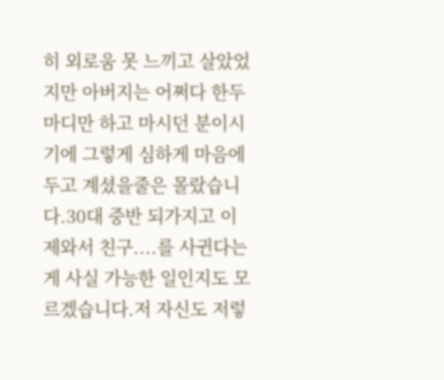히 외로움 못 느끼고 살았었지만 아버지는 어쩌다 한두마디만 하고 마시던 분이시기에 그렇게 심하게 마음에 두고 계셨을줄은 몰랐습니다.30대 중반 되가지고 이제와서 친구....를 사귄다는게 사실 가능한 일인지도 모르겠습니다.저 자신도 저렇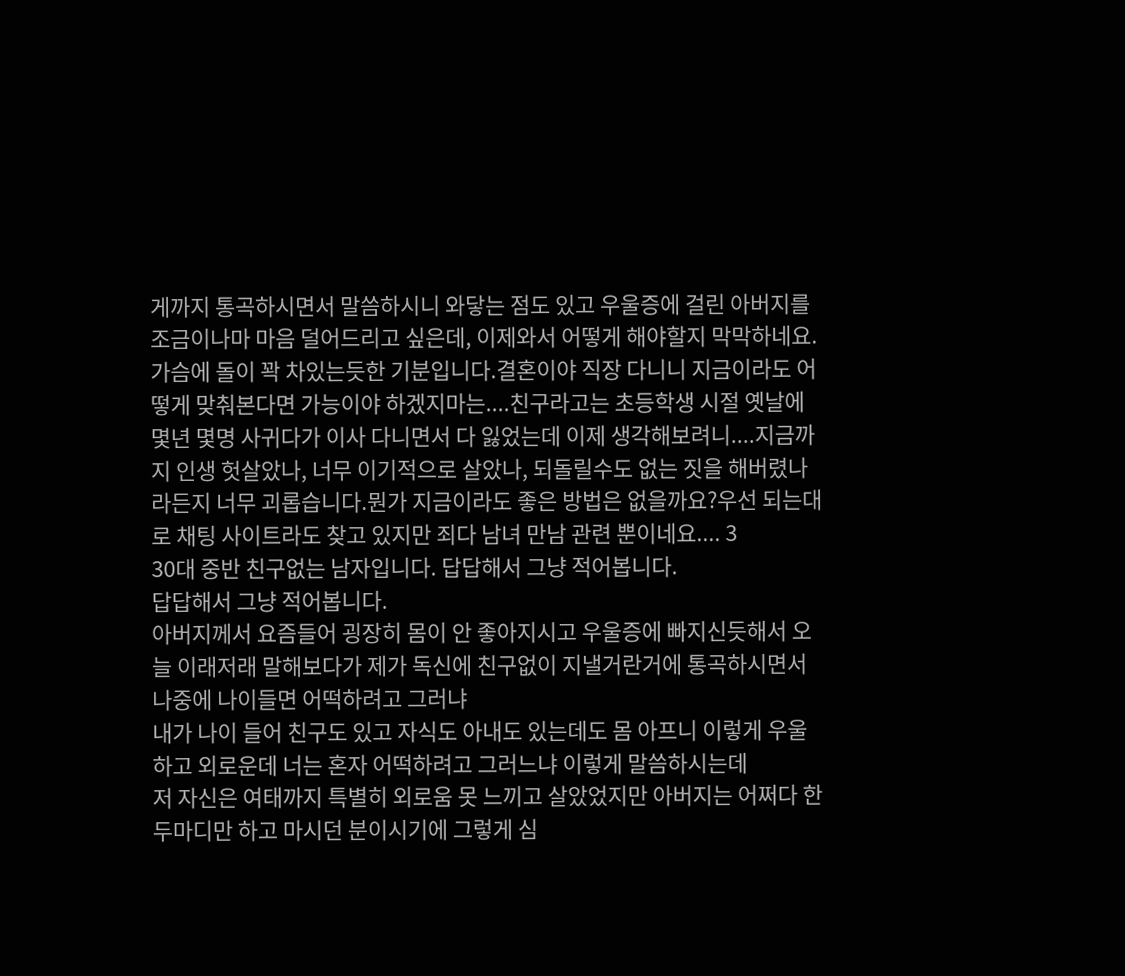게까지 통곡하시면서 말씀하시니 와닿는 점도 있고 우울증에 걸린 아버지를 조금이나마 마음 덜어드리고 싶은데, 이제와서 어떻게 해야할지 막막하네요.가슴에 돌이 꽉 차있는듯한 기분입니다.결혼이야 직장 다니니 지금이라도 어떻게 맞춰본다면 가능이야 하겠지마는....친구라고는 초등학생 시절 옛날에 몇년 몇명 사귀다가 이사 다니면서 다 잃었는데 이제 생각해보려니....지금까지 인생 헛살았나, 너무 이기적으로 살았나, 되돌릴수도 없는 짓을 해버렸나라든지 너무 괴롭습니다.뭔가 지금이라도 좋은 방법은 없을까요?우선 되는대로 채팅 사이트라도 찾고 있지만 죄다 남녀 만남 관련 뿐이네요.... 3
30대 중반 친구없는 남자입니다. 답답해서 그냥 적어봅니다.
답답해서 그냥 적어봅니다.
아버지께서 요즘들어 굉장히 몸이 안 좋아지시고 우울증에 빠지신듯해서 오늘 이래저래 말해보다가 제가 독신에 친구없이 지낼거란거에 통곡하시면서 나중에 나이들면 어떡하려고 그러냐
내가 나이 들어 친구도 있고 자식도 아내도 있는데도 몸 아프니 이렇게 우울하고 외로운데 너는 혼자 어떡하려고 그러느냐 이렇게 말씀하시는데
저 자신은 여태까지 특별히 외로움 못 느끼고 살았었지만 아버지는 어쩌다 한두마디만 하고 마시던 분이시기에 그렇게 심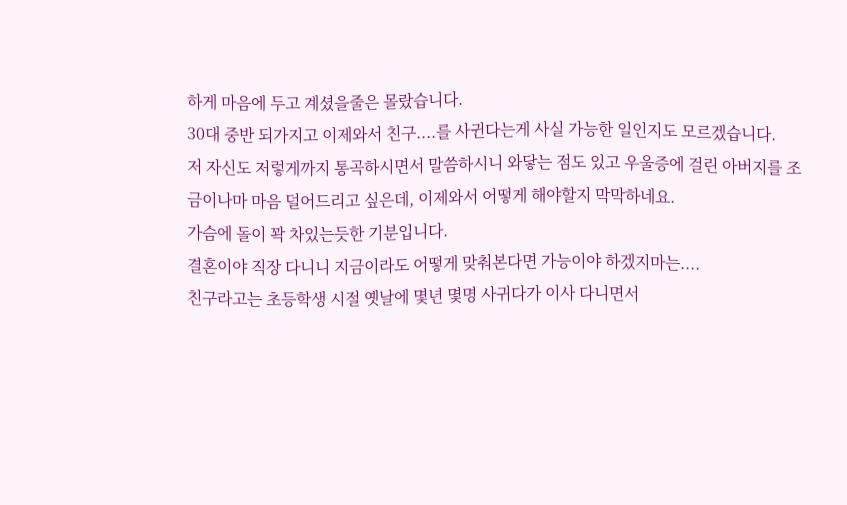하게 마음에 두고 계셨을줄은 몰랐습니다.
30대 중반 되가지고 이제와서 친구....를 사귄다는게 사실 가능한 일인지도 모르겠습니다.
저 자신도 저렇게까지 통곡하시면서 말씀하시니 와닿는 점도 있고 우울증에 걸린 아버지를 조금이나마 마음 덜어드리고 싶은데, 이제와서 어떻게 해야할지 막막하네요.
가슴에 돌이 꽉 차있는듯한 기분입니다.
결혼이야 직장 다니니 지금이라도 어떻게 맞춰본다면 가능이야 하겠지마는....
친구라고는 초등학생 시절 옛날에 몇년 몇명 사귀다가 이사 다니면서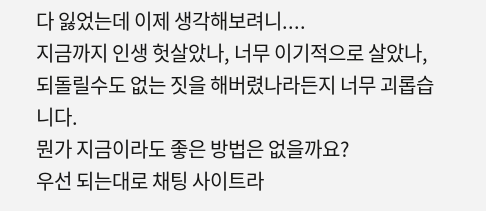다 잃었는데 이제 생각해보려니....
지금까지 인생 헛살았나, 너무 이기적으로 살았나, 되돌릴수도 없는 짓을 해버렸나라든지 너무 괴롭습니다.
뭔가 지금이라도 좋은 방법은 없을까요?
우선 되는대로 채팅 사이트라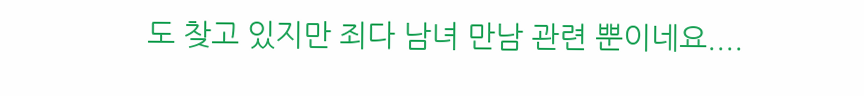도 찾고 있지만 죄다 남녀 만남 관련 뿐이네요....